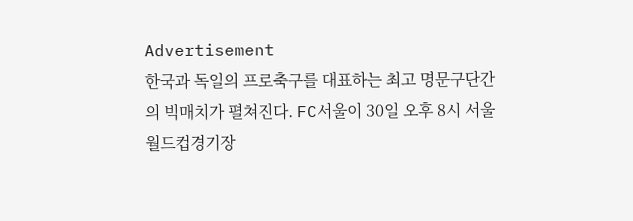Advertisement
한국과 독일의 프로축구를 대표하는 최고 명문구단간의 빅매치가 펼쳐진다. FC서울이 30일 오후 8시 서울월드컵경기장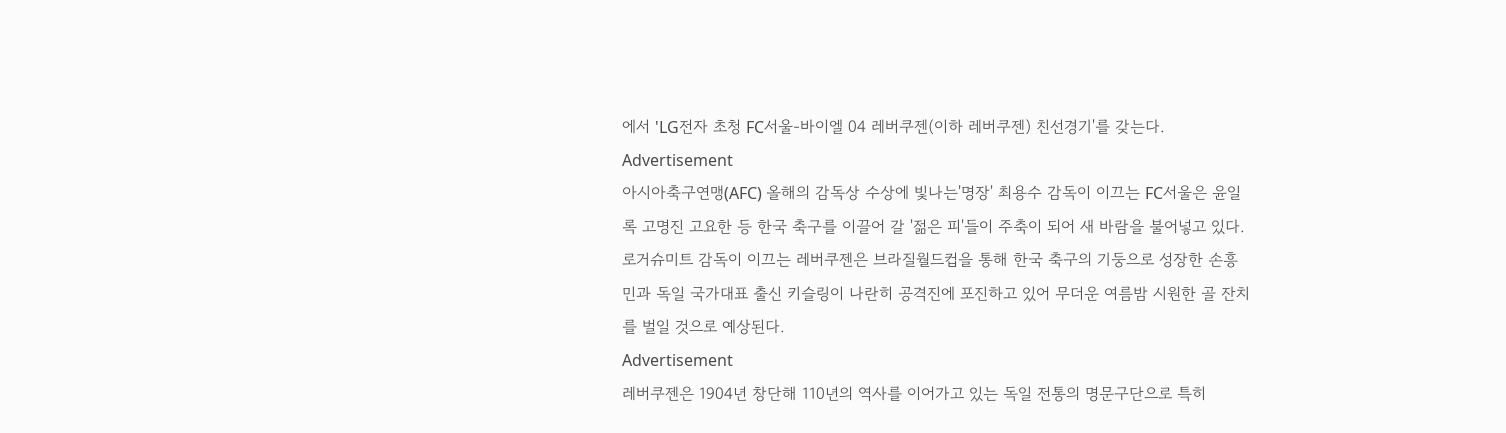에서 'LG전자 초청 FC서울-바이엘 04 레버쿠젠(이하 레버쿠젠) 친선경기'를 갖는다.
Advertisement
아시아축구연맹(AFC) 올해의 감독상 수상에 빛나는'명장' 최용수 감독이 이끄는 FC서울은 윤일록 고명진 고요한 등 한국 축구를 이끌어 갈 '젊은 피'들이 주축이 되어 새 바람을 불어넣고 있다. 로거슈미트 감독이 이끄는 레버쿠젠은 브라질월드컵을 통해 한국 축구의 기둥으로 성장한 손흥민과 독일 국가대표 출신 키슬링이 나란히 공격진에 포진하고 있어 무더운 여름밤 시원한 골 잔치를 벌일 것으로 예상된다.
Advertisement
레버쿠젠은 1904년 창단해 110년의 역사를 이어가고 있는 독일 전통의 명문구단으로 특히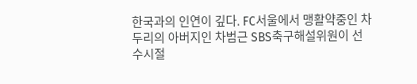한국과의 인연이 깊다. FC서울에서 맹활약중인 차두리의 아버지인 차범근 SBS축구해설위원이 선수시절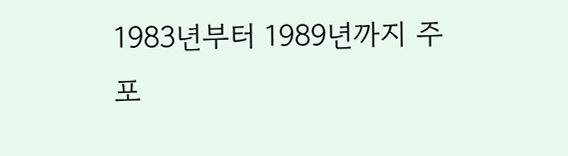1983년부터 1989년까지 주포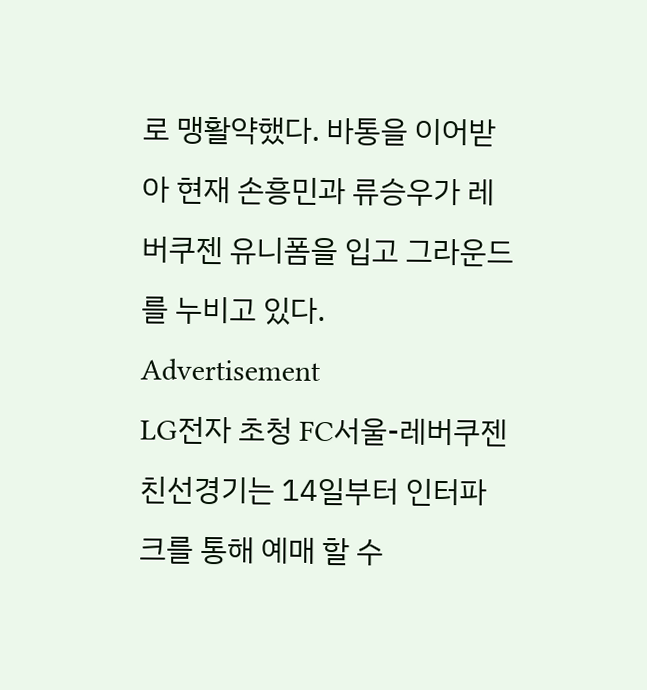로 맹활약했다. 바통을 이어받아 현재 손흥민과 류승우가 레버쿠젠 유니폼을 입고 그라운드를 누비고 있다.
Advertisement
LG전자 초청 FC서울-레버쿠젠 친선경기는 14일부터 인터파크를 통해 예매 할 수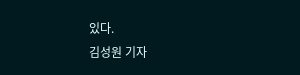있다.
김성원 기자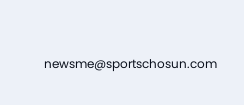newsme@sportschosun.com